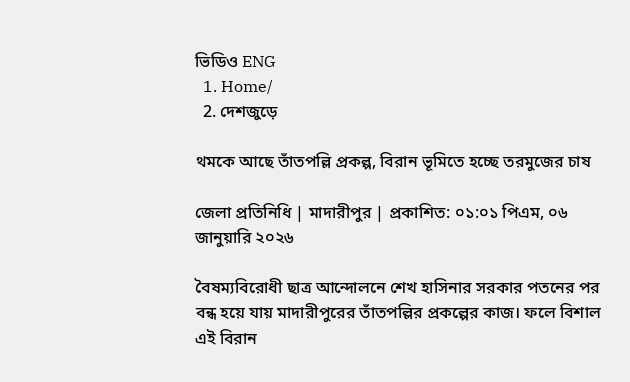ভিডিও ENG
  1. Home/
  2. দেশজুড়ে

থমকে আছে তাঁতপল্লি প্রকল্প, বিরান ভূমিতে হচ্ছে তরমুজের চাষ

জেলা প্রতিনিধি | মাদারীপুর | প্রকাশিত: ০১:০১ পিএম, ০৬ জানুয়ারি ২০২৬

বৈষম্যবিরোধী ছাত্র আন্দোলনে শেখ হাসিনার সরকার পতনের পর বন্ধ হয়ে যায় মাদারীপুরের তাঁতপল্লির প্রকল্পের কাজ। ফলে বিশাল এই বিরান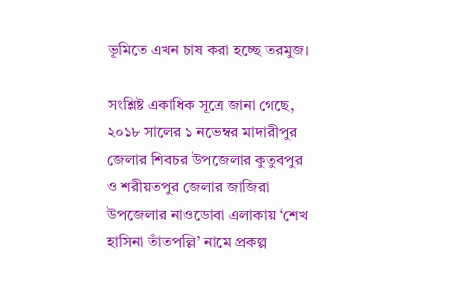ভূমিতে এখন চাষ করা হচ্ছে তরমুজ।

সংশ্লিষ্ট একাধিক সূত্রে জানা গেছে, ২০১৮ সালের ১ নভেম্বর মাদারীপুর জেলার শিবচর উপজেলার কুতুবপুর ও শরীয়তপুর জেলার জাজিরা উপজেলার নাওডোবা এলাকায় ‘শেখ হাসিনা তাঁতপল্লি’ নামে প্রকল্প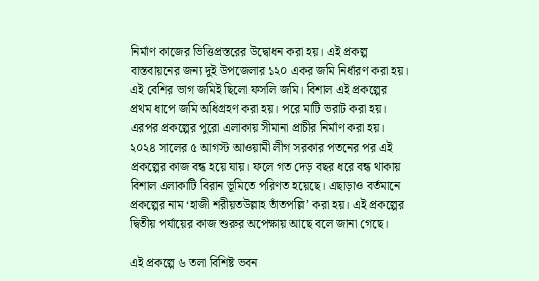নির্মাণ কাজের ভিত্তিপ্রস্তরের উদ্বোধন করা হয়। এই প্রকল্প বাস্তবায়নের জন্য দুই উপজেলার ১২০ একর জমি নির্ধারণ করা হয়। এই বেশির ভাগ জমিই ছিলো ফসলি জমি। বিশাল এই প্রকল্পের প্রথম ধাপে জমি অধিগ্রহণ করা হয়। পরে মাটি ভরাট করা হয়। এরপর প্রকল্পের পুরো এলাকায় সীমানা প্রাচীর নির্মাণ করা হয়। ২০২৪ সালের ৫ আগস্ট আওয়ামী লীগ সরকার পতনের পর এই প্রকল্পের কাজ বন্ধ হয়ে যায়। ফলে গত দেড় বছর ধরে বন্ধ থাকায় বিশাল এলাকাটি বিরান ভূমিতে পরিণত হয়েছে। এছাড়াও বর্তমানে প্রকল্পের নাম ‘হাজী শরীয়তউল্লাহ তাঁতপল্লি’ করা হয়। এই প্রকল্পের দ্বিতীয় পর্যায়ের কাজ শুরুর অপেক্ষায় আছে বলে জানা গেছে।

এই প্রকল্পে ৬ তলা বিশিষ্ট ভবন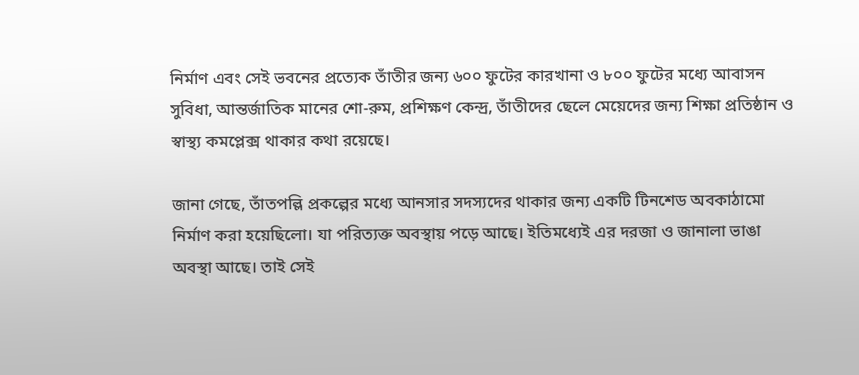নির্মাণ এবং সেই ভবনের প্রত্যেক তাঁতীর জন্য ৬০০ ফুটের কারখানা ও ৮০০ ফুটের মধ্যে আবাসন সুবিধা, আন্তর্জাতিক মানের শো-রুম, প্রশিক্ষণ কেন্দ্র, তাঁতীদের ছেলে মেয়েদের জন্য শিক্ষা প্রতিষ্ঠান ও স্বাস্থ্য কমপ্লেক্স থাকার কথা রয়েছে।

জানা গেছে, তাঁতপল্লি প্রকল্পের মধ্যে আনসার সদস্যদের থাকার জন্য একটি টিনশেড অবকাঠামো নির্মাণ করা হয়েছিলো। যা পরিত্যক্ত অবস্থায় পড়ে আছে। ইতিমধ্যেই এর দরজা ও জানালা ভাঙা অবস্থা আছে। তাই সেই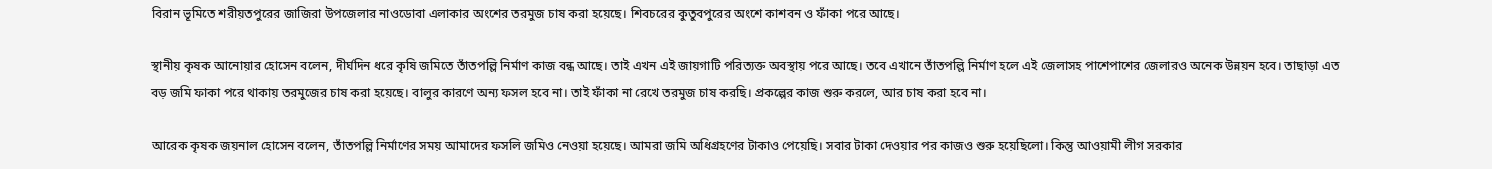বিরান ভূমিতে শরীয়তপুরের জাজিরা উপজেলার নাওডোবা এলাকার অংশের তরমুজ চাষ করা হয়েছে। শিবচরের কুতুবপুরের অংশে কাশবন ও ফাঁকা পরে আছে।

স্থানীয় কৃষক আনোয়ার হোসেন বলেন, দীর্ঘদিন ধরে কৃষি জমিতে তাঁতপল্লি নির্মাণ কাজ বন্ধ আছে। তাই এখন এই জায়গাটি পরিত্যক্ত অবস্থায় পরে আছে। তবে এখানে তাঁতপল্লি নির্মাণ হলে এই জেলাসহ পাশেপাশের জেলারও অনেক উন্নয়ন হবে। তাছাড়া এত বড় জমি ফাকা পরে থাকায় তরমুজের চাষ করা হয়েছে। বালুর কারণে অন্য ফসল হবে না। তাই ফাঁকা না রেখে তরমুজ চাষ করছি। প্রকল্পের কাজ শুরু করলে, আর চাষ করা হবে না।

আরেক কৃষক জয়নাল হোসেন বলেন, তাঁতপল্লি নির্মাণের সময় আমাদের ফসলি জমিও নেওয়া হয়েছে। আমরা জমি অধিগ্রহণের টাকাও পেয়েছি। সবার টাকা দেওয়ার পর কাজও শুরু হয়েছিলো। কিন্তু আওয়ামী লীগ সরকার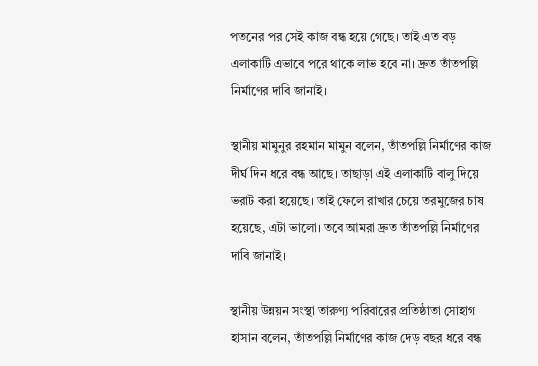পতনের পর সেই কাজ বন্ধ হয়ে গেছে। তাই এত বড় এলাকাটি এভাবে পরে থাকে লাভ হবে না। দ্রুত তাঁতপল্লি নির্মাণের দাবি জানাই।

স্থানীয় মামুনুর রহমান মামুন বলেন, তাঁতপল্লি নির্মাণের কাজ দীর্ঘ দিন ধরে বন্ধ আছে। তাছাড়া এই এলাকাটি বালু দিয়ে ভরাট করা হয়েছে। তাই ফেলে রাখার চেয়ে তরমুজের চাষ হয়েছে, এটা ভালো। তবে আমরা দ্রুত তাঁতপল্লি নির্মাণের দাবি জানাই।

স্থানীয় উন্নয়ন সংস্থা তারুণ্য পরিবারের প্রতিষ্ঠাতা সোহাগ হাসান বলেন, তাঁতপল্লি নির্মাণের কাজ দেড় বছর ধরে বন্ধ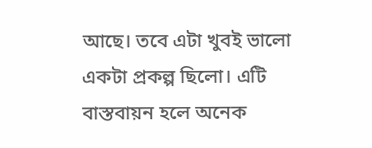আছে। তবে এটা খুবই ভালো একটা প্রকল্প ছিলো। এটি বাস্তবায়ন হলে অনেক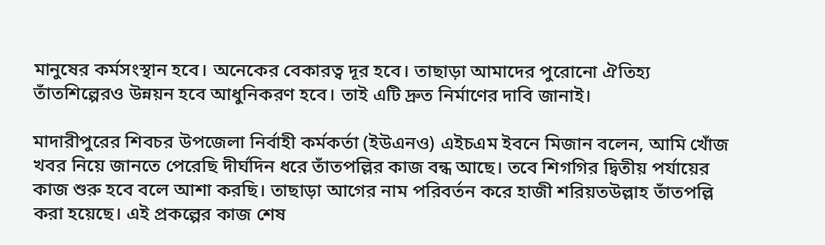মানুষের কর্মসংস্থান হবে। অনেকের বেকারত্ব দূর হবে। তাছাড়া আমাদের পুরোনো ঐতিহ্য তাঁতশিল্পেরও উন্নয়ন হবে আধুনিকরণ হবে। তাই এটি দ্রুত নির্মাণের দাবি জানাই।

মাদারীপুরের শিবচর উপজেলা নির্বাহী কর্মকর্তা (ইউএনও) এইচএম ইবনে মিজান বলেন, আমি খোঁজ খবর নিয়ে জানতে পেরেছি দীর্ঘদিন ধরে তাঁতপল্লির কাজ বন্ধ আছে। তবে শিগগির দ্বিতীয় পর্যায়ের কাজ শুরু হবে বলে আশা করছি। তাছাড়া আগের নাম পরিবর্তন করে হাজী শরিয়তউল্লাহ তাঁতপল্লি করা হয়েছে। এই প্রকল্পের কাজ শেষ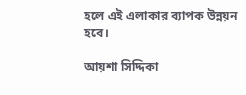হলে এই এলাকার ব্যাপক উন্নয়ন হবে।

আয়শা সিদ্দিকা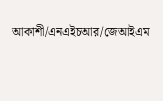আকাশী/এনএইচআর/জেআইএম